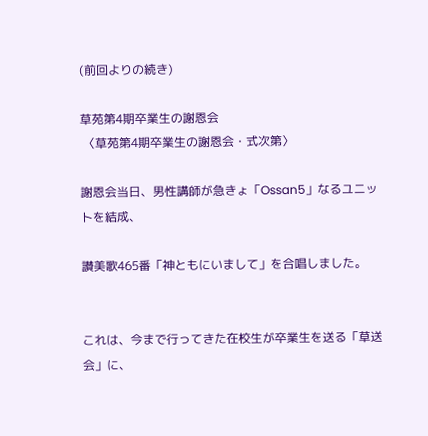(前回よりの続き)

草苑第4期卒業生の謝恩会
 〈草苑第4期卒業生の謝恩会・式次第〉

謝恩会当日、男性講師が急きょ「Ossan5」なるユニットを結成、

讃美歌465番「神ともにいまして」を合唱しました。


これは、今まで行ってきた在校生が卒業生を送る「草送会」に、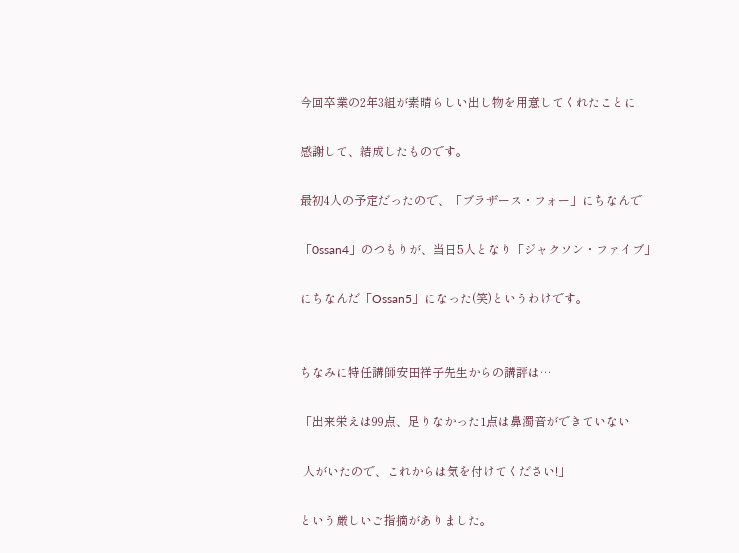今回卒業の2年3組が素晴らしい出し物を用意してくれたことに

感謝して、結成したものです。

最初4人の予定だったので、「ブラザース・フォー」にちなんで

「0ssan4」のつもりが、当日5人となり「ジャクソン・ファイブ」

にちなんだ「Ossan5」になった(笑)というわけです。


ちなみに特任講師安田祥子先生からの講評は…

「出来栄えは99点、足りなかった1点は鼻濁音ができていない

 人がいたので、これからは気を付けてください!」

という厳しいご指摘がありました。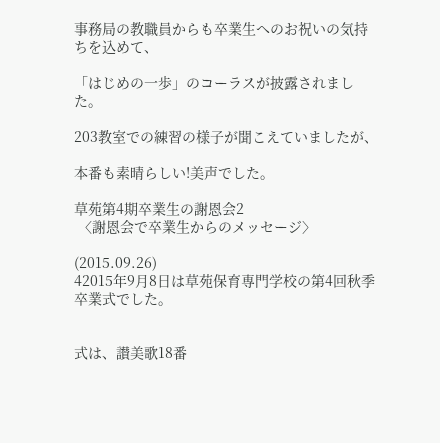事務局の教職員からも卒業生へのお祝いの気持ちを込めて、

「はじめの一歩」のコーラスが披露されました。

203教室での練習の様子が聞こえていましたが、

本番も素晴らしい!美声でした。

草苑第4期卒業生の謝恩会2
 〈謝恩会で卒業生からのメッセージ〉

(2015.09.26)
42015年9月8日は草苑保育専門学校の第4回秋季卒業式でした。


式は、讃美歌18番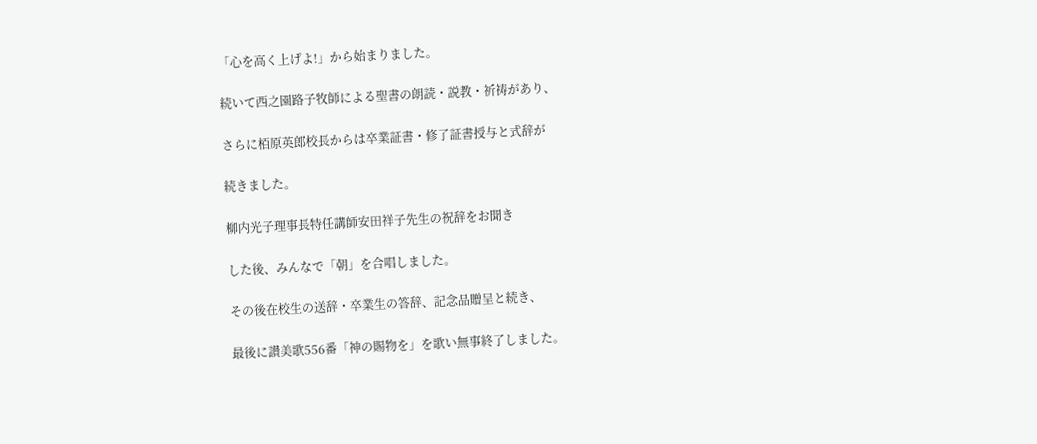「心を高く上げよ!」から始まりました。

続いて西之園路子牧師による聖書の朗読・説教・祈祷があり、

さらに栢原英郎校長からは卒業証書・修了証書授与と式辞が

続きました。

柳内光子理事長特任講師安田祥子先生の祝辞をお聞き

した後、みんなで「朝」を合唱しました。

その後在校生の送辞・卒業生の答辞、記念品贈呈と続き、

最後に讃美歌556番「神の賜物を」を歌い無事終了しました。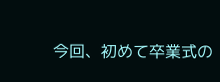今回、初めて卒業式の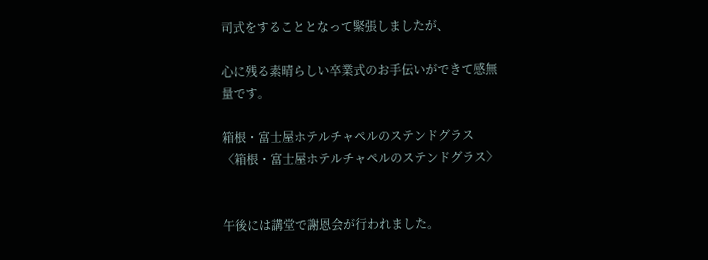司式をすることとなって緊張しましたが、

心に残る素晴らしい卒業式のお手伝いができて感無量です。

箱根・富士屋ホテルチャペルのステンドグラス
〈箱根・富士屋ホテルチャペルのステンドグラス〉


午後には講堂で謝恩会が行われました。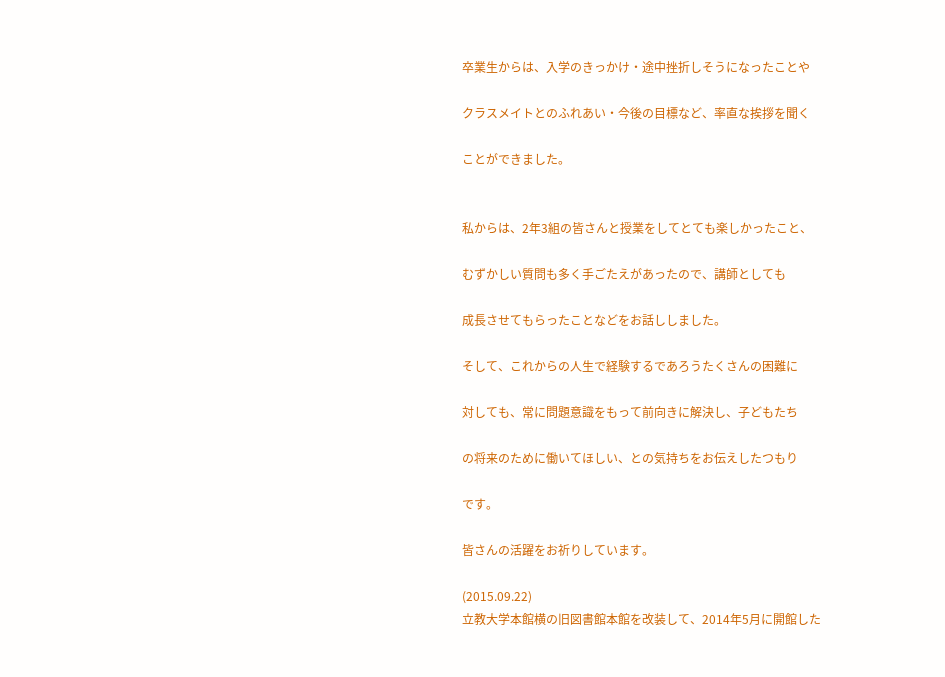卒業生からは、入学のきっかけ・途中挫折しそうになったことや

クラスメイトとのふれあい・今後の目標など、率直な挨拶を聞く

ことができました。


私からは、2年3組の皆さんと授業をしてとても楽しかったこと、

むずかしい質問も多く手ごたえがあったので、講師としても

成長させてもらったことなどをお話ししました。

そして、これからの人生で経験するであろうたくさんの困難に

対しても、常に問題意識をもって前向きに解決し、子どもたち

の将来のために働いてほしい、との気持ちをお伝えしたつもり

です。

皆さんの活躍をお祈りしています。

(2015.09.22)
立教大学本館横の旧図書館本館を改装して、2014年5月に開館した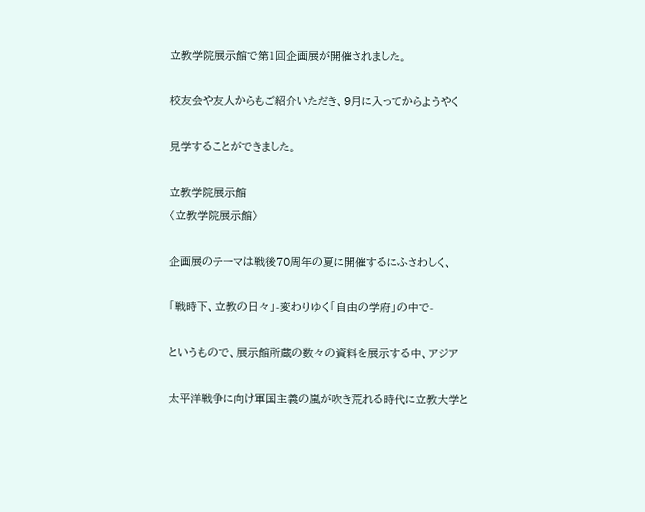立教学院展示館で第1回企画展が開催されました。

校友会や友人からもご紹介いただき、9月に入ってからようやく

見学することができました。

立教学院展示館
〈立教学院展示館〉

企画展のテーマは戦後70周年の夏に開催するにふさわしく、

「戦時下、立教の日々」-変わりゆく「自由の学府」の中で-

というもので、展示館所蔵の数々の資料を展示する中、アジア

太平洋戦争に向け軍国主義の嵐が吹き荒れる時代に立教大学と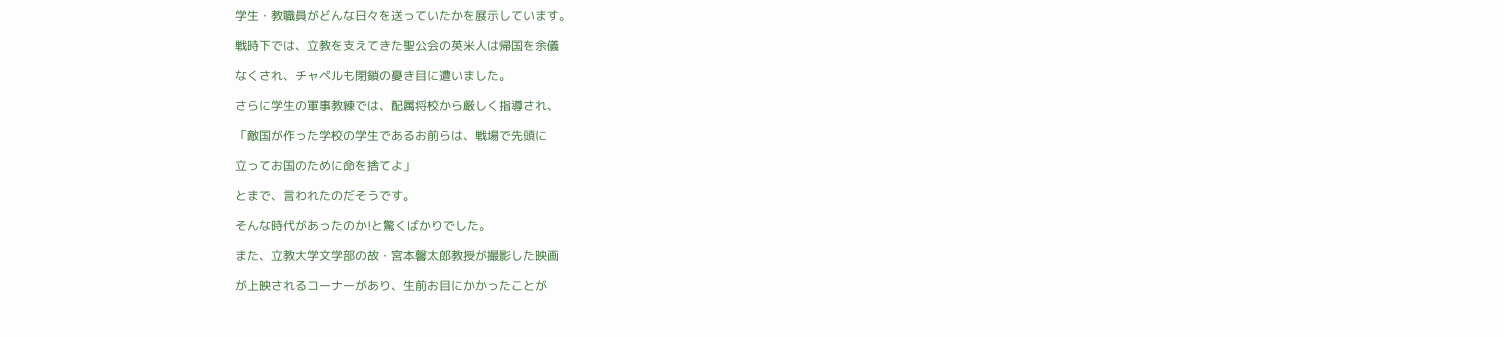学生・教職員がどんな日々を送っていたかを展示しています。

戦時下では、立教を支えてきた聖公会の英米人は帰国を余儀

なくされ、チャペルも閉鎖の憂き目に遭いました。

さらに学生の軍事教練では、配属将校から厳しく指導され、

「敵国が作った学校の学生であるお前らは、戦場で先頭に

立ってお国のために命を捨てよ」

とまで、言われたのだそうです。

そんな時代があったのか!と驚くばかりでした。

また、立教大学文学部の故・宮本馨太郎教授が撮影した映画

が上映されるコーナーがあり、生前お目にかかったことが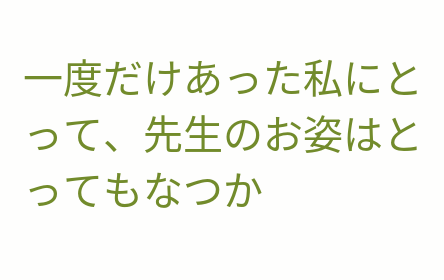一度だけあった私にとって、先生のお姿はとってもなつか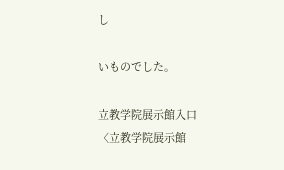し

いものでした。

立教学院展示館入口
〈立教学院展示館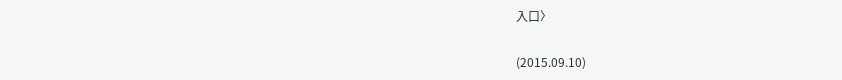入口〉

(2015.09.10)